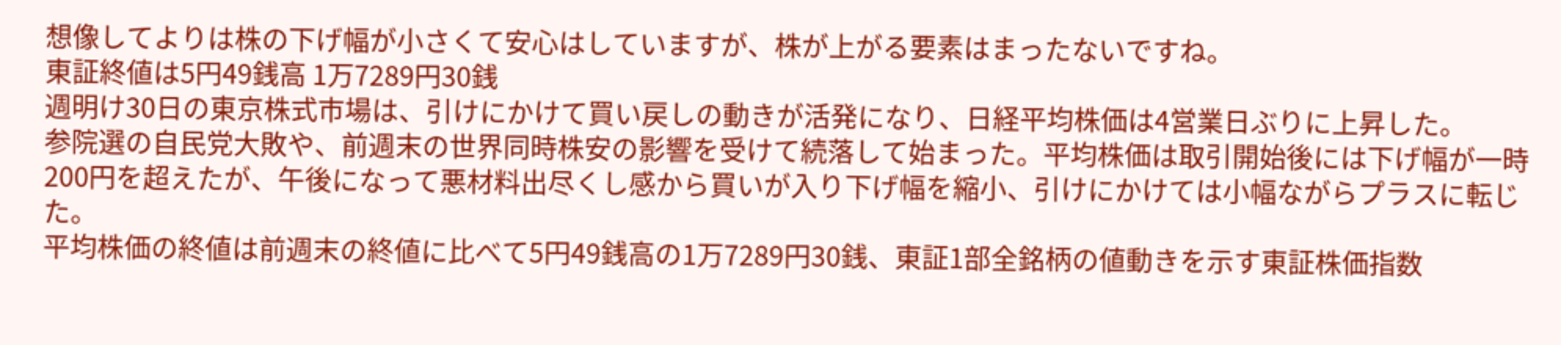想像してよりは株の下げ幅が小さくて安心はしていますが、株が上がる要素はまったないですね。
東証終値は5円49銭高 1万7289円30銭
週明け30日の東京株式市場は、引けにかけて買い戻しの動きが活発になり、日経平均株価は4営業日ぶりに上昇した。
参院選の自民党大敗や、前週末の世界同時株安の影響を受けて続落して始まった。平均株価は取引開始後には下げ幅が一時200円を超えたが、午後になって悪材料出尽くし感から買いが入り下げ幅を縮小、引けにかけては小幅ながらプラスに転じた。
平均株価の終値は前週末の終値に比べて5円49銭高の1万7289円30銭、東証1部全銘柄の値動きを示す東証株価指数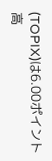(TOPIX)は6.00ポイント高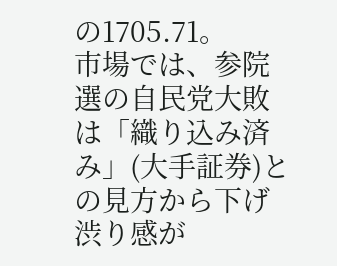の1705.71。
市場では、参院選の自民党大敗は「織り込み済み」(大手証券)との見方から下げ渋り感が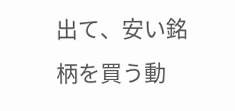出て、安い銘柄を買う動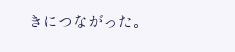きにつながった。